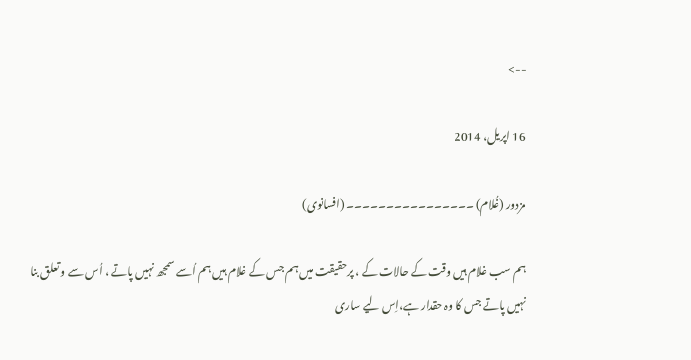-->

16 اپریل، 2014

مزدور (غُلام) ۔۔۔۔۔۔۔۔۔۔۔۔۔۔۔۔ (افسانوی)

ہم سب غلام ہیں وقت کے حالات کے ، پرحقیقت میں ہم جس کے غلام ہیں ہم اُسے سمجھ نہیں پاتے ، اُس سے و تعلق بنا نہیں پاتے جس کا وہ حقدار ہے،اِس لیے ساری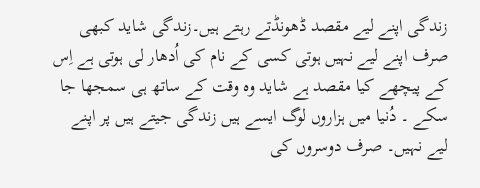زندگی اپنے لیے مقصد ڈھونڈتے رہتے ہیں۔زندگی شاید کبھی صرف اپنے لیے نہیں ہوتی کسی کے نام کی اُدھار لی ہوتی ہے اِس کے پیچھے کیا مقصد ہے شاید وہ وقت کے ساتھ ہی سمجھا جا سکے ۔ دُنیا میں ہزاروں لوگ ایسے ہیں زندگی جیتے ہیں پر اپنے لیے نہیں۔ صرف دوسروں کی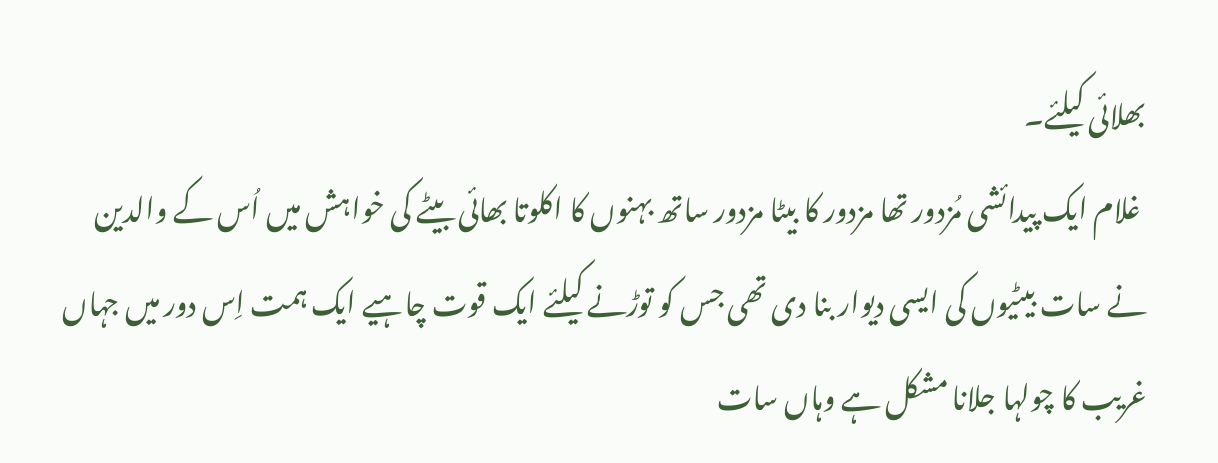بھلائی کیلئے۔
 غلام ایک پیدائشی مُزدور تھا مزدور کا بیٹا مزدور ساتھ بہنوں کا اکلوتا بھائی بیٹے کی خواہش میں اُس کے والدین نے سات بیٹیوں کی ایسی دیوار بنا دی تھی جس کو توڑنے کیلئے ایک قوت چاہیے ایک ہمت اِس دور میں جہاں غریب کا چولہا جلانا مشکل ہے وہاں سات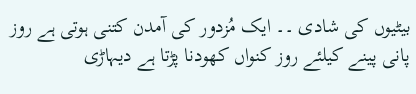بیٹیوں کی شادی ۔۔ ایک مُزدور کی آمدن کتنی ہوتی ہے روز پانی پینے کیلئے روز کنواں کھودنا پڑتا ہے دیہاڑی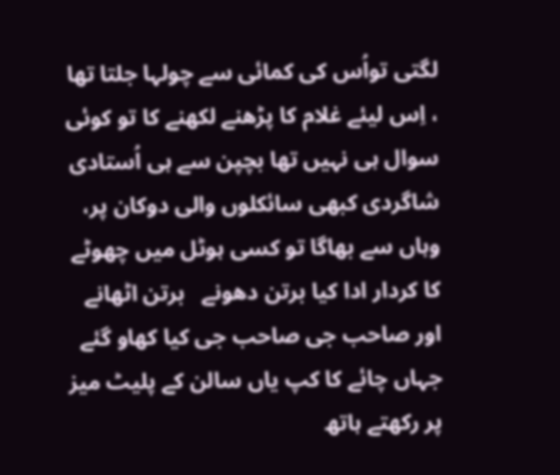لگتی تواُس کی کمائی سے چولہا جلتا تھا ، اِس لیئے غلام کا پڑھنے لکھنے کا تو کوئی سوال ہی نہیں تھا بچپن سے ہی اُستادی شاگردی کبھی سائکلوں والی دوکان پر، وہاں سے بھاگا تو کسی ہوٹل میں چھوٹے کا کردار ادا کیا برتن دھونے   برتن اٹھانے اور صاحب جی صاحب جی کیا کھاو گئے جہاں چائے کا کپ یاں سالن کے پلیٹ میز پر رکھتے ہاتھ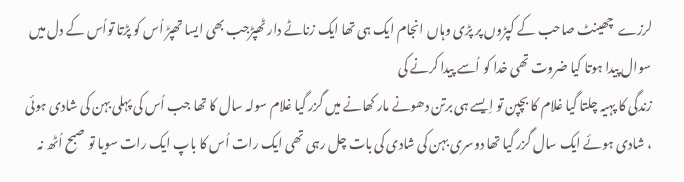لرزے  چھینٹ صاحب کے کپڑوں پر پڑی وہاں انجام ایک ہی تھا ایک زناٹے دار ٹھپڑجب بھی ایسا تھپڑ اُس کو پڑتا تواُس کے دل میں سوال پیدا ہوتا کیا ضروت تھی خدا کو اُسے پیدا کرنے کی
زندگی کا پہیہ چلتا گیا غلام کا بچپن تو اِیسے ہی برتن دھونے مار کھانے میں گزر گیا غلام سولہ سال کا تھا جب اُس کی پہلی بہن کی شادی ہوئی ، شادی ہوئے ایک سال گزر گیا تھا دوسری بہن کی شادی کی بات چل رہی تھی ایک رات اُس کا باپ ایک رات سویا تو صبح اُٹھ نہ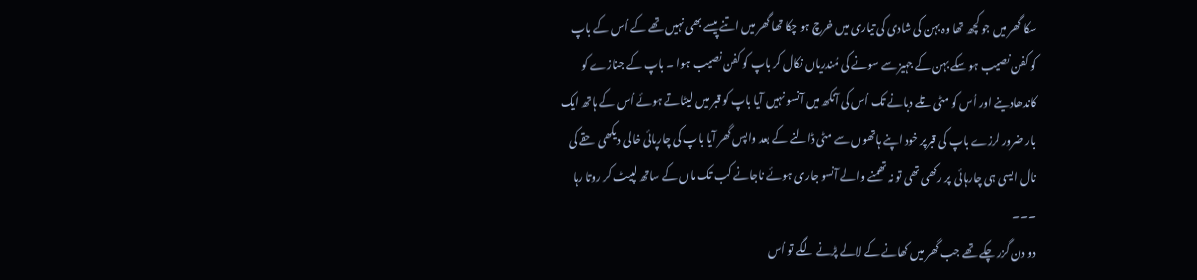سکا گھر میں جو کچھ تھا وہ بہن کی شادی کی تیاری میں خرچ ہو چکا تھا گھر میں اتنے پیسے بھی نہیں تھے کے اُس کے باپ کو کفن نصیب ہو سکے بہن کے جہیز سے سونے کی مُندریاں نکال کر باپ کو کفن نصیب ہوا ۔ باپ کے جنازے کو کاندھادینے اور اُس کو مٹی تلے دبانے تک اُس کی آنکھ میں آنسو نہیں آیا باپ کو قبر میں لیٹاتے ہوئے اُس کے ہاتھ ایک بار ضرور لرزے باپ کی قبرپر خود اپنے ہاتھوں سے مٹی ڈالنے کے بعد واپس گھر آیا باپ کی چارپائی خالی دیکھی حقے کی نال ایسی ہی چارہائی  پر رکھی تھی تو نہ تھمنے والے آنسو جاری ہوئے ناجانے کب تک ماں کے ساتھ لپیٹ کر روتا رہا ۔۔۔
دو دن گزر چکے تھے جب گھر میں کھانے کے لالے پڑنے لگے تو اُس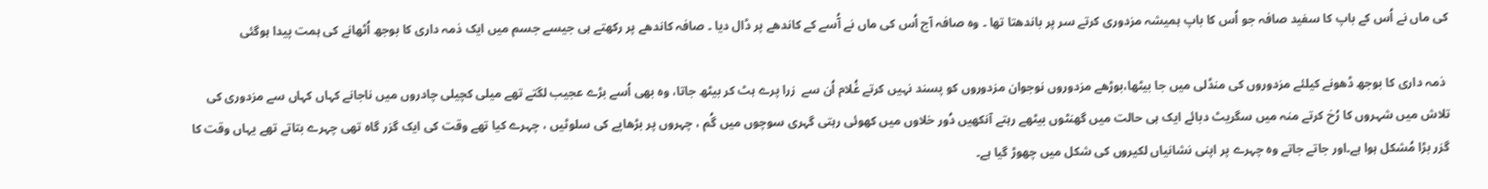کی ماں نے اُس کے باپ کا سفید صافہ جو اُس کا باپ ہمیشہ مزدوری کرتے سر پر باندھتا تھا ۔ وہ صافہ آج اُس کی ماں نے آُسے کے کاندھے پر ڈال دیا ۔ صافہ کاندھے پر رکھتے ہی جیسے جسم میں ایک ذمہ داری کا بوجھ اُٹھانے کی ہمت پیدا ہوگئی

 ذمہ داری کا بوجھ ڈھونے کیلئے مزدوروں کی منڈلی میں جا بیٹھا،بوڑھے مزدوروں نوجوان مزدوروں کو پسند نہیں کرتے غُلام اُن سے  زرا پرے ہٹ کر بیٹھ جاتا، وہ بھی اُسے بڑے عجیب لگتے تھے میلی کچیلی چادروں میں ناجانے کہاں کہاں سے مزدوری کی تلاش میں شہروں کا رُخ کرتے منہ میں سگریٹ دبائے ایک ہی حالت میں گھنٹوں بیٹھے رہتے آنکھیں دُور خلاوں میں کھوئی رہتی گہری سوچوں میں گُم ، چہروں پر بڑھاپے کی سلوٹیں ، چہرے کیا تھے وقت کی ایک گزر گاہ تھی چہرے بتاتے تھے یہاں وقت کا گزر بڑا مُشکل ہوا ہے۔اور جاتے جاتے وہ چہرے پر اپنی نشانیاں لکیروں کی شکل میں چھوڑ گیا ہے۔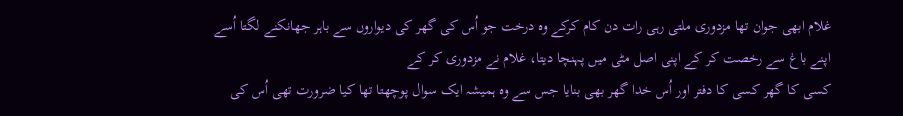غلام ابھی جوان تھا مزدوری ملتی رہی رات دن کام کرکے وہ درخت جو اُس کی گھر کی دیواروں سے باہر جھانکنے لگتا اُسے اپنے باغ سے رخصت کر کے اپنی اصل مٹی میں پہنچا دیتا، غلام نے مزدوری کر کے
کسی کا گھر کسی کا دفتر اور اُس خدا گھر بھی بنایا جس سے وہ ہمیشہ ایک سوال پوچھتا تھا کیا ضرورت تھی اُس کی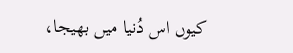کیوں اس دُنیا میں بھیجا،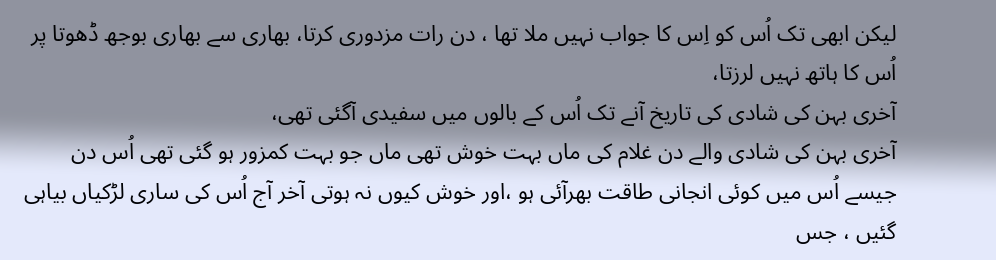لیکن ابھی تک اُس کو اِس کا جواب نہیں ملا تھا ، دن رات مزدوری کرتا، بھاری سے بھاری بوجھ ڈھوتا پر اُس کا ہاتھ نہیں لرزتا،
آخری بہن کی شادی کی تاریخ آنے تک اُس کے بالوں میں سفیدی آگئی تھی،
آخری بہن کی شادی والے دن غلام کی ماں بہت خوش تھی ماں جو بہت کمزور ہو گئی تھی اُس دن جیسے اُس میں کوئی انجانی طاقت بھرآئی ہو ،اور خوش کیوں نہ ہوتی آخر آج اُس کی ساری لڑکیاں بیاہی گئیں ، جس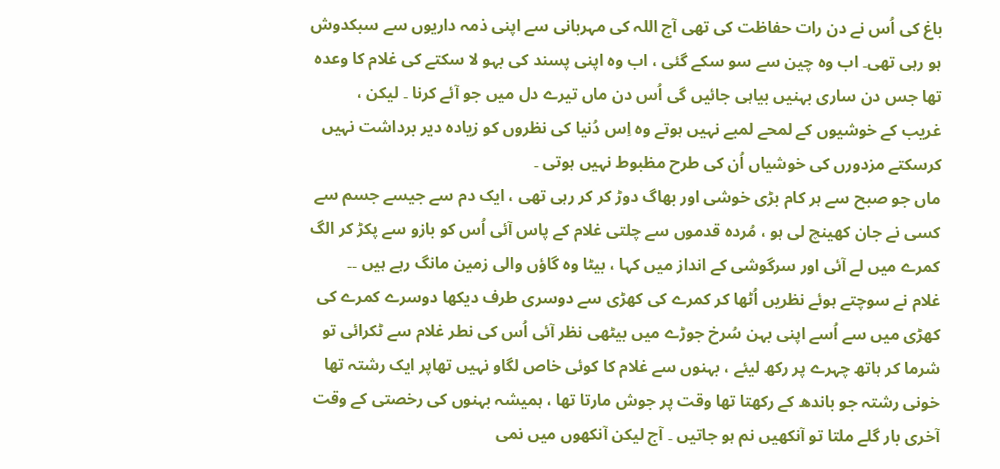باغ کی اُس نے دن رات حفاظت کی تھی آج اللہ کی مہربانی سے اپنی ذمہ داریوں سے سبکدوش ہو رہی تھی۔ اب وہ چین سے سو سکے گئی ، اب وہ اپنی پسند کی بہو لا سکتے کی غلام کا وعدہ تھا جس دن ساری بہنیں بیاہی جائیں گی اُس دن ماں تیرے دل میں جو آئے کرنا ۔ لیکن ،
غریب کے خوشیوں کے لمحے لمبے نہیں ہوتے وہ اِس دُنیا کی نظروں کو زیادہ دیر برداشت نہیں کرسکتے مزدورں کی خوشیاں اُن کی طرح مظبوط نہیں ہوتی ۔
ماں جو صبح سے ہر کام بڑی خوشی اور بھاگ دوڑ کر کر رہی تھی ، ایک دم سے جیسے جسم سے کسی نے جان کھینچ لی ہو ، مُردہ قدموں سے چلتی غلام کے پاس آئی اُس کو بازو سے پکڑ کر الگ کمرے میں لے آئی اور سرگوشی کے انداز میں کہا ، بیٹا وہ گاؤں والی زمین مانگ رہے ہیں ۔۔
غلام نے سوچتے ہوئے نظریں اُٹھا کر کمرے کی کھڑی سے دوسری طرف دیکھا دوسرے کمرے کی کھڑی میں سے اُسے اپنی بہن سُرخ جوڑے میں بیٹھی نظر آئی اُس کی نطر غلام سے ٹکرائی تو شرما کر ہاتھ چہرے پر رکھ لیئے ، بہنوں سے غلام کا کوئی خاص لگاو نہیں تھاپر ایک رشتہ تھا خونی رشتہ جو باندھ کے رکھتا تھا وقت پر جوش مارتا تھا ، ہمیشہ بہنوں کی رخصتی کے وقت آخری بار گلے ملتا تو آنکھیں نم ہو جاتیں ۔ آج لیکن آنکھوں میں نمی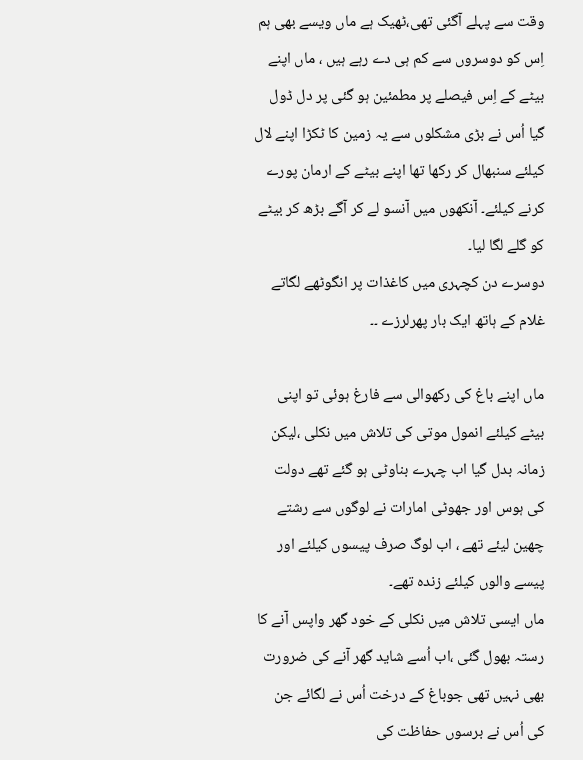وقت سے پہلے آگئی تھی،ٹھیک ہے ماں ویسے بھی ہم اِس کو دوسروں سے کم ہی دے رہے ہیں ، ماں اپنے بیٹے کے اِس فیصلے پر مطمئین ہو گئی پر دل ڈول گیا اُس نے بڑی مشکلوں سے یہ زمین کا ٹکڑا اپنے لال کیلئے سنبھال کر رکھا تھا اپنے بیٹے کے ارمان پورے کرنے کیلئے۔ آنکھوں میں آنسو لے کر آگے بڑھ کر بیٹے کو گلے لگا لیا۔
دوسرے دن کچہری میں کاغذات پر انگوٹھے لگاتے غلام کے ہاتھ ایک بار پھرلرزے ۔۔

ماں اپنے باغ کی رکھوالی سے فارغ ہوئی تو اپنی بیٹے کیلئے انمول موتی کی تلاش میں نکلی ،لیکن زمانہ بدل گیا اب چہرے بناوٹی ہو گئے تھے دولت کی ہوس اور جھوٹی امارات نے لوگوں سے رشتے چھین لیئے تھے ، اب لوگ صرف پیسوں کیلئے اور پیسے والوں کیلئے زندہ تھے۔
ماں ایسی تلاش میں نکلی کے خود گھر واپس آنے کا رستہ بھول گئی ،اب اُسے شاید گھر آنے کی ضرورت بھی نہیں تھی جوباغ کے درخت اُس نے لگائے جن کی اُس نے برسوں حفاظت کی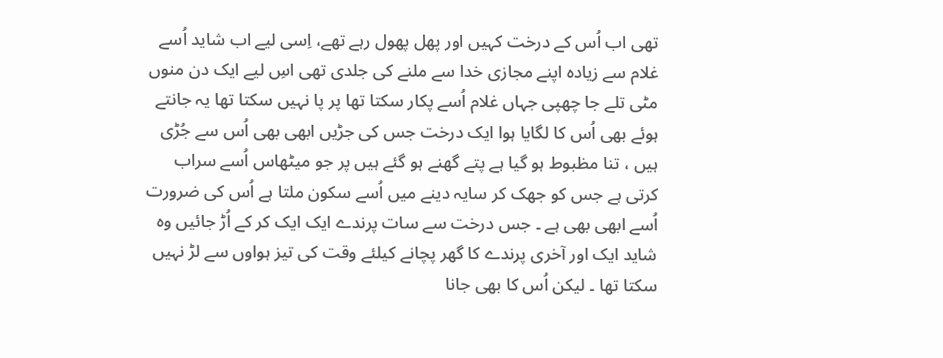تھی اب اُس کے درخت کہیں اور پھل پھول رہے تھے، اِسی لیے اب شاید اُسے غلام سے زیادہ اپنے مجازی خدا سے ملنے کی جلدی تھی اسِ لیے ایک دن منوں مٹی تلے جا چھپی جہاں غلام اُسے پکار سکتا تھا پر پا نہیں سکتا تھا یہ جانتے ہوئے بھی اُس کا لگایا ہوا ایک درخت جس کی جڑیں ابھی بھی اُس سے جُڑی ہیں ، تنا مظبوط ہو گیا ہے پتے گھنے ہو گئے ہیں پر جو میٹھاس اُسے سراب کرتی ہے جس کو جھک کر سایہ دینے میں اُسے سکون ملتا ہے اُس کی ضرورت اُسے ابھی بھی ہے ۔ جس درخت سے سات پرندے ایک ایک کر کے اُڑ جائیں وہ شاید ایک اور آخری پرندے کا گھر پچانے کیلئے وقت کی تیز ہواوں سے لڑ نہیں سکتا تھا ۔ لیکن اُس کا بھی جانا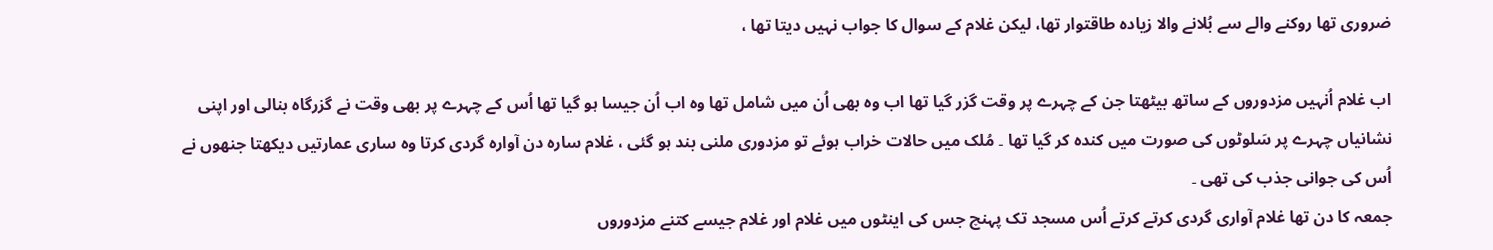ضروری تھا روکنے والے سے بُلانے والا زیادہ طاقتوار تھا، لیکن غلام کے سوال کا جواب نہیں دیتا تھا ،

اب غلام اُنہیں مزدوروں کے ساتھ بیٹھتا جن کے چہرے پر وقت گزر گیا تھا اب وہ بھی اُن میں شامل تھا وہ اب اُن جیسا ہو گیا تھا اُس کے چہرے پر بھی وقت نے گزرگاہ بنالی اور اپنی نشانیاں چہرے پر سَلوٹوں کی صورت میں کندہ کر گیا تھا ۔ مُلک میں حالات خراب ہوئے تو مزدوری ملنی بند ہو گئی ، غلام سارہ دن آوارہ گردی کرتا وہ ساری عمارتیں دیکھتا جنھوں نے اُس کی جوانی جذب کی تھی ۔
جمعہ کا دن تھا غلام آواری گردی کرتے کرتے اُس مسجد تک پہنچ جس کی اینٹوں میں غلام اور غلام جیسے کتنے مزدوروں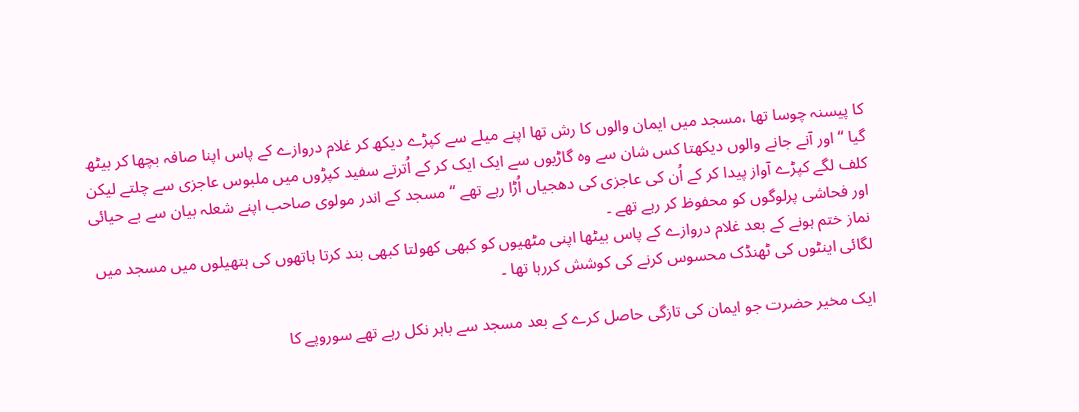کا پیسنہ چوسا تھا ،مسجد میں ایمان والوں کا رش تھا اپنے میلے سے کپڑے دیکھ کر غلام دروازے کے پاس اپنا صافہ بچھا کر بیٹھ گیا “ اور آنے جانے والوں دیکھتا کس شان سے وہ گاڑیوں سے ایک ایک کر کے اُترتے سفید کپڑوں میں ملبوس عاجزی سے چلتے لیکن کلف لگے کپڑے آواز پیدا کر کے اُن کی عاجزی کی دھجیاں اُڑا رہے تھے “ مسجد کے اندر مولوی صاحب اپنے شعلہ بیان سے بے حیائی اور فحاشی پرلوگوں کو محفوظ کر رہے تھے ۔
نماز ختم ہونے کے بعد غلام دروازے کے پاس بیٹھا اپنی مٹھیوں کو کبھی کھولتا کبھی بند کرتا ہاتھوں کی ہتھیلوں میں مسجد میں لگائی اینٹوں کی ٹھنڈک محسوس کرنے کی کوشش کررہا تھا ۔

ایک مخیر حضرت جو ایمان کی تازگی حاصل کرے کے بعد مسجد سے باہر نکل رہے تھے سوروپے کا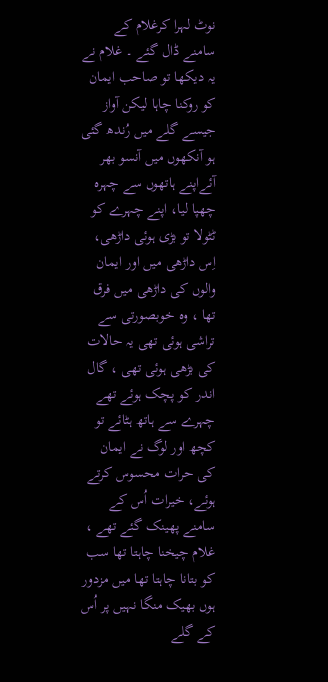نوٹ لہرا کرغلام کے سامنے ڈال گئے ۔ غلام نے یہ دیکھا تو صاحب ایمان کو روکنا چاہا لیکن آواز جیسے گلے میں رُندھ گئی ہو آنکھوں میں آنسو بھر آئےاپنے ہاتھوں سے چہرہ چھپا لیا، اپنے چہرے کو ٹٹولا تو بڑی ہوئی داڑھی، اِس داڑھی میں اور ایمان والوں کی داڑھی میں فرق تھا ، وہ خوبصورتی سے تراشی ہوئی تھی یہ حالات کی بڑھی ہوئی تھی ، گال اندر کو پچک ہوئے تھے چہرے سے ہاتھ ہٹائے تو کچھ اور لوگ نے ایمان کی حرات محسوس کرتے ہوئے، خیرات اُس کے سامنے پھینک گئے تھے ، غلام چیخنا چاہتا تھا سب کو بتانا چاہتا تھا میں مزدور ہوں بھیک منگا نہیں پر اُس کے گلے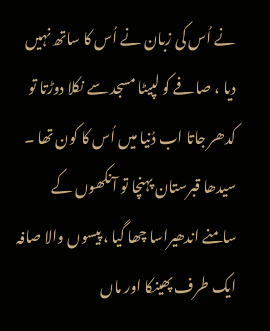نے اُس کی زبان نے اُس کا ساتھ نہیں دیا ، صافے کو لپیٹا مسجد سے نکلا دوڑتا تو کدھر جاتا اب دُنیا میں اُس کا کون تھا ۔  سیدھا قبرستان پہنچا تو آنکھوں کے سامنے اندھیراسا چھا گیا ، پیسوں والا صافہ ایک طرف پھینکا اور ماں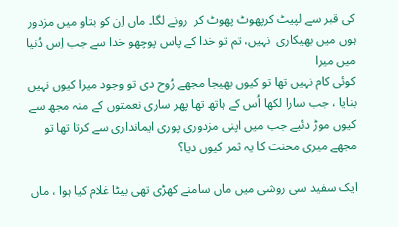کی قبر سے لپیٹ کرپھوٹ پھوٹ کر  رونے لگا۔ ماں اِن کو بتاو میں مزدور ہوں میں بھیکاری  نہیں، تم تو خدا کے پاس پوچھو خدا سے جب اِس دُنیا میں میرا
کوئی کام نہیں تھا تو کیوں بھیجا مجھے رُوح دی تو وجود میرا کیوں نہیں بنایا ، جب سارا لکھا اُس کے ہاتھ تھا پھر ساری نعمتوں کے منہ مجھ سے کیوں موڑ دئیے جب میں اپنی مزدوری پوری ایمانداری سے کرتا تھا تو مجھے میری محنت کا یہ ثمر کیوں دیا؟

ایک سفید سی روشی میں ماں سامنے کھڑی تھی بیٹا غلام کیا ہوا ، ماں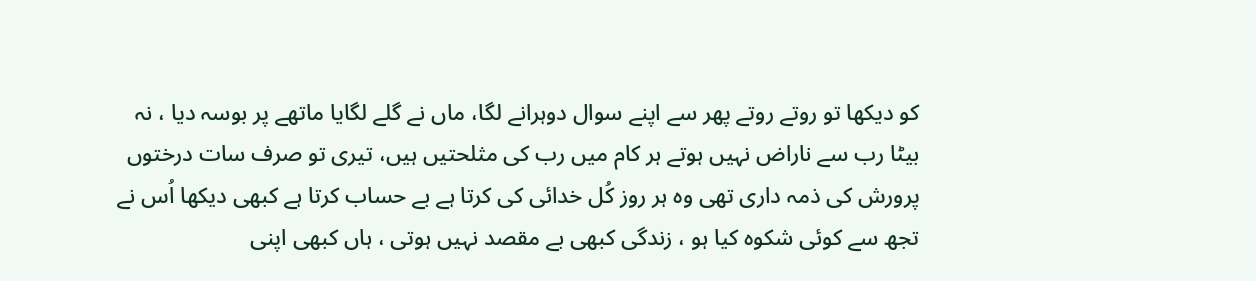کو دیکھا تو روتے روتے پھر سے اپنے سوال دوہرانے لگا، ماں نے گلے لگایا ماتھے پر بوسہ دیا ، نہ بیٹا رب سے ناراض نہیں ہوتے ہر کام میں رب کی مثلحتیں ہیں، تیری تو صرف سات درختوں پرورش کی ذمہ داری تھی وہ ہر روز کُل خدائی کی کرتا ہے بے حساب کرتا ہے کبھی دیکھا اُس نے تجھ سے کوئی شکوہ کیا ہو ، زندگی کبھی بے مقصد نہیں ہوتی ، ہاں کبھی اپنی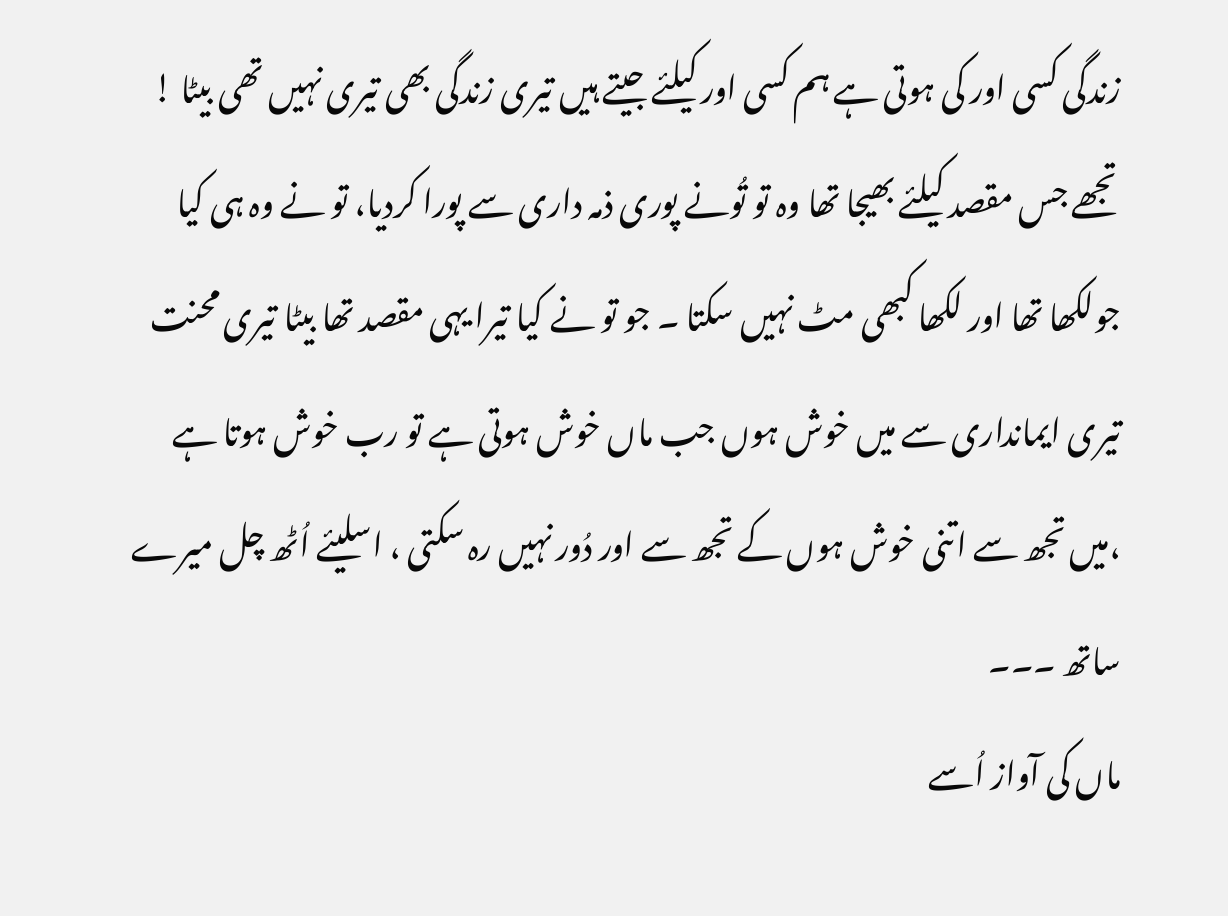زندگی کسی اور کی ہوتی ہے ہم کسی اور کیلئے جیتے ہیں تیری زندگی بھی تیری نہیں تھی بیٹا ! تجھے جس مقصد کیلئے بھیجا تھا وہ تو تُونے پوری ذمہ داری سے پورا کردیا، تو نے وہ ہی کیا جولکھا تھا اور لکھا کبھی مٹ نہیں سکتا ۔ جو تو نے کیا تیرا یہی مقصد تھا بیٹا تیری محنت تیری ایمانداری سے میں خوش ہوں جب ماں خوش ہوتی ہے تو رب خوش ہوتا ہے ،میں تجھ سے اتنی خوش ہوں کے تجھ سے اور دُور نہیں رہ سکتی ، اسلیئے اُٹھ چل میرے ساتھ ۔۔۔
ماں کی آواز اُسے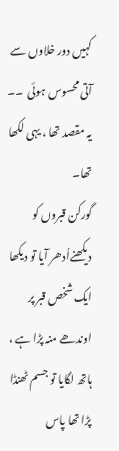کہیں دور خلاوں سے آتی محسوس ہوئی  ۔۔
یہ مقصد تھا ، یہی لکھا تھا۔
گورکن قبروں کو دیکھنےاُدھر آیا تو دیکھا ایک شخص قبر پر اوندھے منہ پڑا ہے ، ہاتھ لگایا تو جسم ٹھنڈا پڑا تھا پاس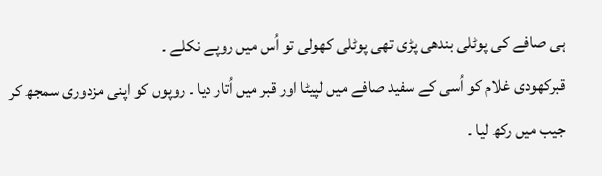ہی صافے کی پوٹلی بندھی پڑی تھی پوٹلی کھولی تو اُس میں روپے نکلے ۔
قبرکھودی غلام کو اُسی کے سفید صافے میں لپیٹا اور قبر میں اُتار دیا ۔ روپوں کو اپنی مزدوری سمجھ کر جیب میں رکھ لیا ۔